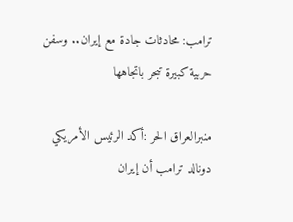ترامب: محادثات جادة مع إيران.. وسفن حربية كبيرة تبحر باتجاهها

منبرالعراق الحر :أكد الرئيس الأمريكي دونالد ترامب أن إيران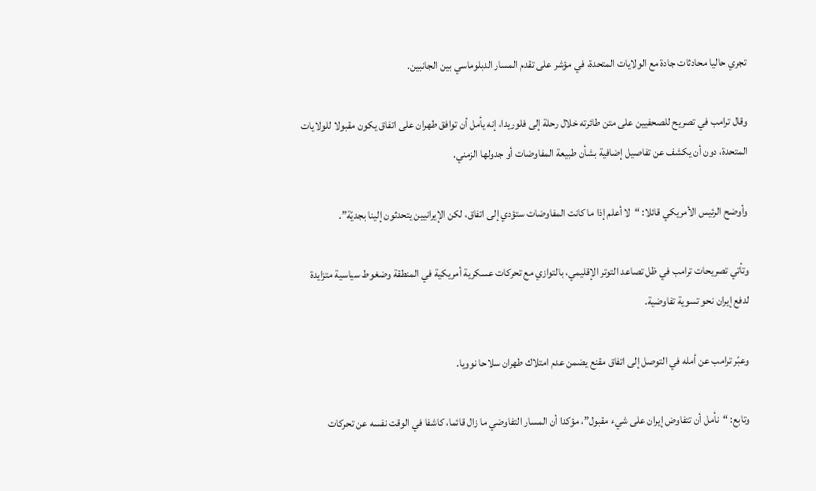تجري حاليا محادثات جادة مع الولايات المتحدة، في مؤشر على تقدم المسار الدبلوماسي بين الجانبين.

وقال ترامب في تصريح للصحفيين على متن طائرته خلال رحلة إلى فلوريدا، إنه يأمل أن توافق طهران على اتفاق يكون مقبولا للولايات المتحدة، دون أن يكشف عن تفاصيل إضافية بشأن طبيعة المفاوضات أو جدولها الزمني.

وأوضح الرئيس الأمريكي قائلا: “لا أعلم إذا ما كانت المفاوضات ستؤدي إلى اتفاق، لكن الإيرانيين يتحدثون إلينا بجديّة”.

وتأتي تصريحات ترامب في ظل تصاعد التوتر الإقليمي، بالتوازي مع تحركات عسكرية أمريكية في المنطقة وضغوط سياسية متزايدة لدفع إيران نحو تسوية تفاوضية.

وعبّر ترامب عن أمله في التوصل إلى اتفاق مقنع يضمن عدم امتلاك طهران سلاحا نوويا.

وتابع: “نأمل أن تتفاوض إيران على شيء مقبول”، مؤكدا أن المسار التفاوضي ما زال قائما، كاشفا في الوقت نفسه عن تحركات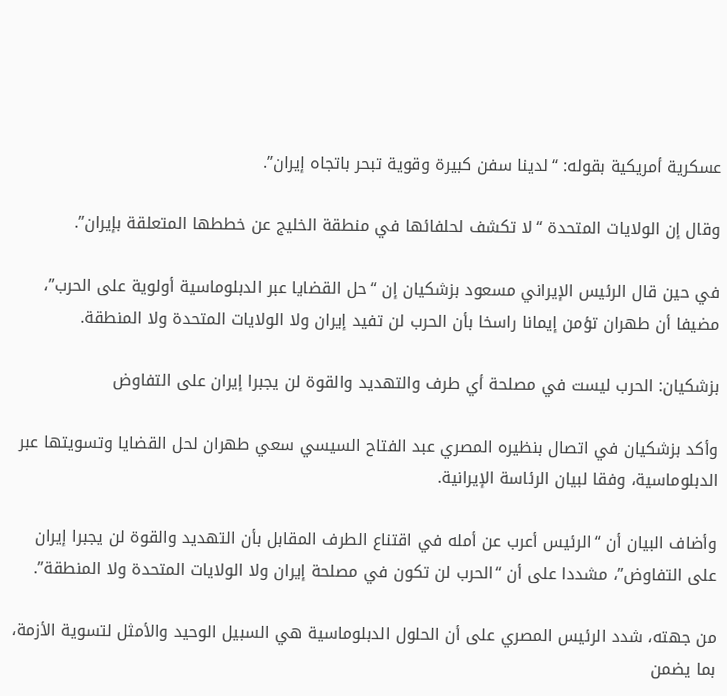عسكرية أمريكية بقوله: “لدينا سفن كبيرة وقوية تبحر باتجاه إيران”.

وقال إن الولايات المتحدة “لا تكشف لحلفائها في منطقة الخليج عن خططها المتعلقة بإيران”.

في حين قال الرئيس الإيراني مسعود بزشكيان إن “حل القضايا عبر الدبلوماسية أولوية على الحرب”، مضيفا أن طهران تؤمن إيمانا راسخا بأن الحرب لن تفيد إيران ولا الولايات المتحدة ولا المنطقة.

بزشكيان: الحرب ليست في مصلحة أي طرف والتهديد والقوة لن يجبرا إيران على التفاوض

وأكد بزشكيان في اتصال بنظيره المصري عبد الفتاح السيسي سعي طهران لحل القضايا وتسويتها عبر الدبلوماسية، وفقا لبيان الرئاسة الإيرانية.

وأضاف البيان أن “الرئيس أعرب عن أمله في اقتناع الطرف المقابل بأن التهديد والقوة لن يجبرا إيران على التفاوض”، مشددا على أن “الحرب لن تكون في مصلحة إيران ولا الولايات المتحدة ولا المنطقة”.

من جهته، شدد الرئيس المصري على أن الحلول الدبلوماسية هي السبيل الوحيد والأمثل لتسوية الأزمة، بما يضمن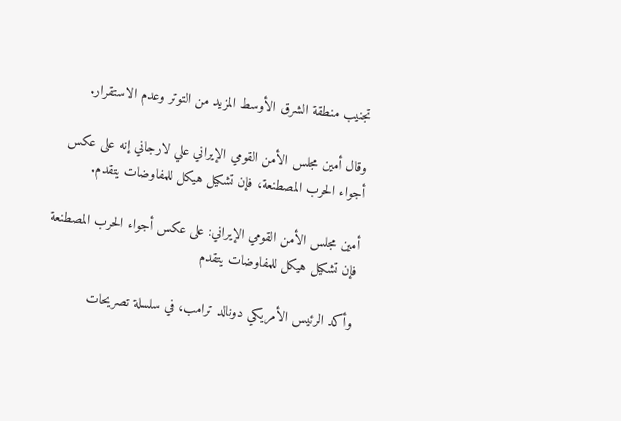تجنيب منطقة الشرق الأوسط المزيد من التوتر وعدم الاستقرار.

وقال أمين مجلس الأمن القومي الإيراني علي لارجاني إنه على عكس أجواء الحرب المصطنعة، فإن تشكيل هيكل للمفاوضات يتقدم.

أمين مجلس الأمن القومي الإيراني: على عكس أجواء الحرب المصطنعة فإن تشكيل هيكل للمفاوضات يتقدم

وأكد الرئيس الأمريكي دونالد ترامب، في سلسلة تصريحات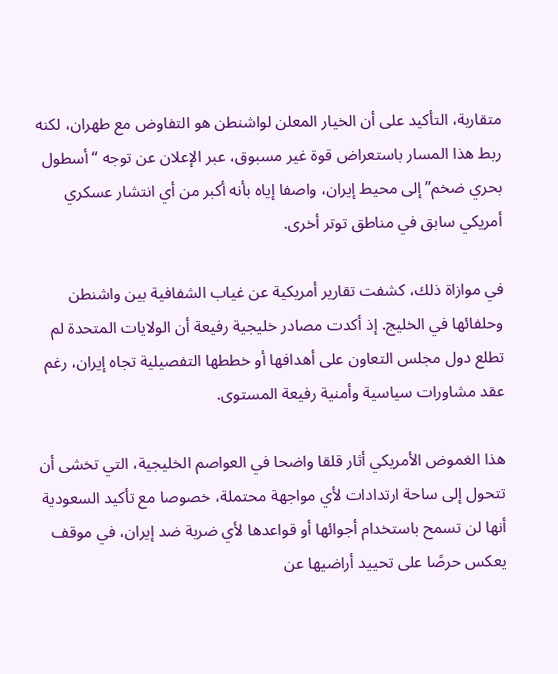متقاربة، التأكيد على أن الخيار المعلن لواشنطن هو التفاوض مع طهران، لكنه ربط هذا المسار باستعراض قوة غير مسبوق، عبر الإعلان عن توجه “أسطول بحري ضخم” إلى محيط إيران، واصفا إياه بأنه أكبر من أي انتشار عسكري أمريكي سابق في مناطق توتر أخرى.

في موازاة ذلك، كشفت تقارير أمريكية عن غياب الشفافية بين واشنطن وحلفائها في الخليج. إذ أكدت مصادر خليجية رفيعة أن الولايات المتحدة لم تطلع دول مجلس التعاون على أهدافها أو خططها التفصيلية تجاه إيران، رغم عقد مشاورات سياسية وأمنية رفيعة المستوى.

هذا الغموض الأمريكي أثار قلقا واضحا في العواصم الخليجية، التي تخشى أن تتحول إلى ساحة ارتدادات لأي مواجهة محتملة، خصوصا مع تأكيد السعودية أنها لن تسمح باستخدام أجوائها أو قواعدها لأي ضربة ضد إيران، في موقف يعكس حرصًا على تحييد أراضيها عن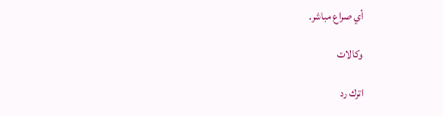أي صراع مباشر.

وكالات

اترك رد